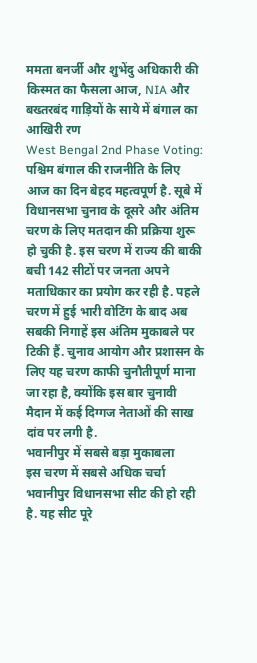ममता बनर्जी और शुभेंदु अधिकारी की किस्मत का फैसला आज, NIA और बख्तरबंद गाड़ियों के साये में बंगाल का आखिरी रण
West Bengal 2nd Phase Voting: पश्चिम बंगाल की राजनीति के लिए आज का दिन बेहद महत्वपूर्ण है. सूबे में विधानसभा चुनाव के दूसरे और अंतिम चरण के लिए मतदान की प्रक्रिया शुरू हो चुकी है. इस चरण में राज्य की बाकी बची 142 सीटों पर जनता अपने मताधिकार का प्रयोग कर रही है. पहले चरण में हुई भारी वोटिंग के बाद अब सबकी निगाहें इस अंतिम मुकाबले पर टिकी हैं. चुनाव आयोग और प्रशासन के लिए यह चरण काफी चुनौतीपूर्ण माना जा रहा है, क्योंकि इस बार चुनावी मैदान में कई दिग्गज नेताओं की साख दांव पर लगी है.
भवानीपुर में सबसे बड़ा मुकाबला
इस चरण में सबसे अधिक चर्चा भवानीपुर विधानसभा सीट की हो रही है. यह सीट पूरे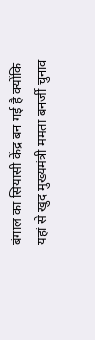बंगाल का सियासी केंद्र बन गई है क्योंकि यहां से खुद मुख्यमंत्री ममता बनर्जी चुनाव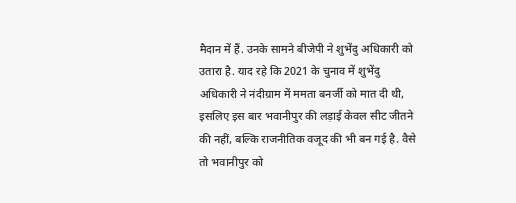मैदान में हैं. उनके सामने बीजेपी ने शुभेंदु अधिकारी को उतारा है. याद रहे कि 2021 के चुनाव में शुभेंदु अधिकारी ने नंदीग्राम में ममता बनर्जी को मात दी थी, इसलिए इस बार भवानीपुर की लड़ाई केवल सीट जीतने की नहीं, बल्कि राजनीतिक वजूद की भी बन गई है. वैसे तो भवानीपुर को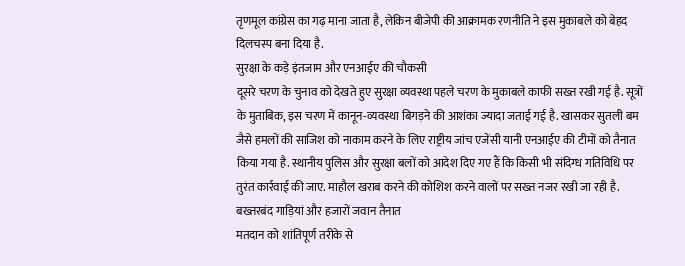तृणमूल कांग्रेस का गढ़ माना जाता है, लेकिन बीजेपी की आक्रामक रणनीति ने इस मुकाबले को बेहद दिलचस्प बना दिया है.
सुरक्षा के कड़े इंतजाम और एनआईए की चौकसी
दूसरे चरण के चुनाव को देखते हुए सुरक्षा व्यवस्था पहले चरण के मुकाबले काफी सख्त रखी गई है. सूत्रों के मुताबिक, इस चरण में कानून-व्यवस्था बिगड़ने की आशंका ज्यादा जताई गई है. खासकर सुतली बम जैसे हमलों की साजिश को नाकाम करने के लिए राष्ट्रीय जांच एजेंसी यानी एनआईए की टीमों को तैनात किया गया है. स्थानीय पुलिस और सुरक्षा बलों को आदेश दिए गए हैं कि किसी भी संदिग्ध गतिविधि पर तुरंत कार्रवाई की जाए. माहौल खराब करने की कोशिश करने वालों पर सख्त नजर रखी जा रही है.
बख्तरबंद गाड़ियां और हजारों जवान तैनात
मतदान को शांतिपूर्ण तरीके से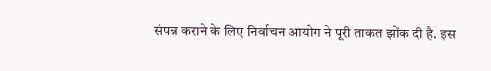संपन्न कराने के लिए निर्वाचन आयोग ने पूरी ताकत झोंक दी है. इस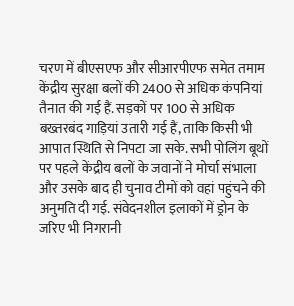चरण में बीएसएफ और सीआरपीएफ समेत तमाम केंद्रीय सुरक्षा बलों की 2400 से अधिक कंपनियां तैनात की गई हैं. सड़कों पर 100 से अधिक बख्तरबंद गाड़ियां उतारी गई हैं, ताकि किसी भी आपात स्थिति से निपटा जा सके. सभी पोलिंग बूथों पर पहले केंद्रीय बलों के जवानों ने मोर्चा संभाला और उसके बाद ही चुनाव टीमों को वहां पहुंचने की अनुमति दी गई. संवेदनशील इलाकों में ड्रोन के जरिए भी निगरानी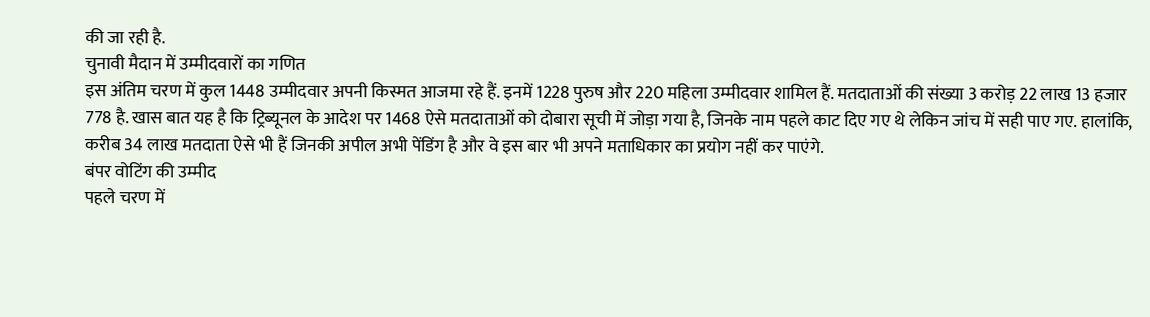की जा रही है.
चुनावी मैदान में उम्मीदवारों का गणित
इस अंतिम चरण में कुल 1448 उम्मीदवार अपनी किस्मत आजमा रहे हैं. इनमें 1228 पुरुष और 220 महिला उम्मीदवार शामिल हैं. मतदाताओं की संख्या 3 करोड़ 22 लाख 13 हजार 778 है. खास बात यह है कि ट्रिब्यूनल के आदेश पर 1468 ऐसे मतदाताओं को दोबारा सूची में जोड़ा गया है, जिनके नाम पहले काट दिए गए थे लेकिन जांच में सही पाए गए. हालांकि, करीब 34 लाख मतदाता ऐसे भी हैं जिनकी अपील अभी पेंडिंग है और वे इस बार भी अपने मताधिकार का प्रयोग नहीं कर पाएंगे.
बंपर वोटिंग की उम्मीद
पहले चरण में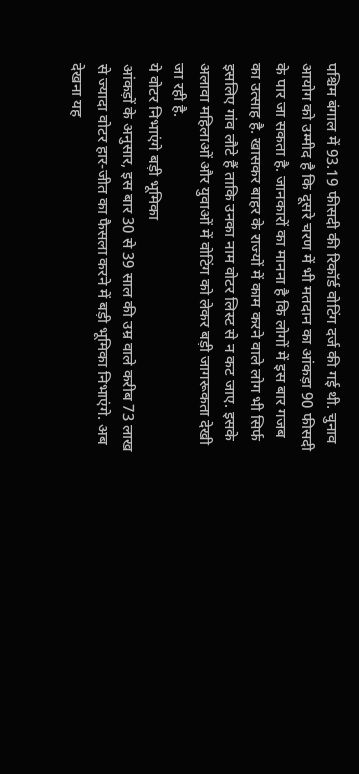पश्चिम बंगाल में 93.19 फीसदी की रिकॉर्ड वोटिंग दर्ज की गई थी. चुनाव आयोग को उम्मीद है कि दूसरे चरण में भी मतदान का आंकड़ा 90 फीसदी के पार जा सकता है. जानकारों का मानना है कि लोगों में इस बार गजब का उत्साह है. खासकर बाहर के राज्यों में काम करने वाले लोग भी सिर्फ इसलिए गांव लौटे हैं ताकि उनका नाम वोटर लिस्ट से न कट जाए. इसके अलावा महिलाओं और युवाओं में वोटिंग को लेकर बड़ी जागरूकता देखी जा रही है.
ये वोटर निभाएंगे बड़ी भूमिका
आंकड़ों के अनुसार, इस बार 30 से 39 साल की उम्र वाले करीब 73 लाख से ज्यादा वोटर हार-जीत का फैसला करने में बड़ी भूमिका निभाएंगे. अब देखना यह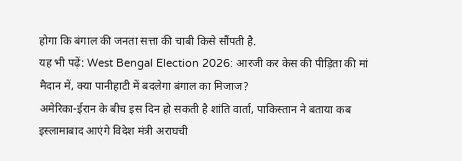होगा कि बंगाल की जनता सत्ता की चाबी किसे सौंपती है.
यह भी पढ़ें: West Bengal Election 2026: आरजी कर केस की पीड़िता की मां मैदान में, क्या पानीहाटी में बदलेगा बंगाल का मिजाज?
अमेरिका-ईरान के बीच इस दिन हो सकती है शांति वार्ता, पाकिस्तान ने बताया कब इस्लामाबाद आएंगे विदेश मंत्री अराघची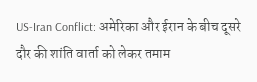US-Iran Conflict: अमेरिका और ईरान के बीच दूसरे दौर की शांति वार्ता को लेकर तमाम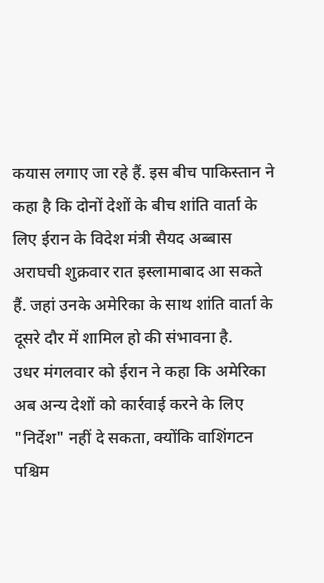कयास लगाए जा रहे हैं. इस बीच पाकिस्तान ने कहा है कि दोनों देशों के बीच शांति वार्ता के लिए ईरान के विदेश मंत्री सैयद अब्बास अराघची शुक्रवार रात इस्लामाबाद आ सकते हैं. जहां उनके अमेरिका के साथ शांति वार्ता के दूसरे दौर में शामिल हो की संभावना है.
उधर मंगलवार को ईरान ने कहा कि अमेरिका अब अन्य देशों को कार्रवाई करने के लिए "निर्देश" नहीं दे सकता, क्योंकि वाशिंगटन पश्चिम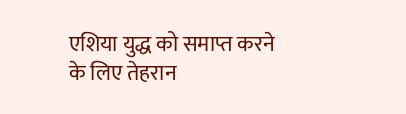एशिया युद्ध को समाप्त करने के लिए तेहरान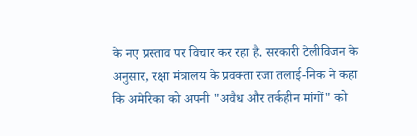के नए प्रस्ताव पर विचार कर रहा है. सरकारी टेलीविजन के अनुसार, रक्षा मंत्रालय के प्रवक्ता रजा तलाई-निक ने कहा कि अमेरिका को अपनी "अवैध और तर्कहीन मांगों" को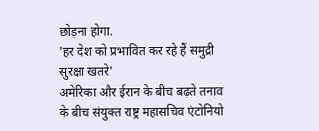छोड़ना होगा.
'हर देश को प्रभावित कर रहे हैं समुद्री सुरक्षा खतरे'
अमेरिका और ईरान के बीच बढ़ते तनाव के बीच संयुक्त राष्ट्र महासचिव एंटोनियो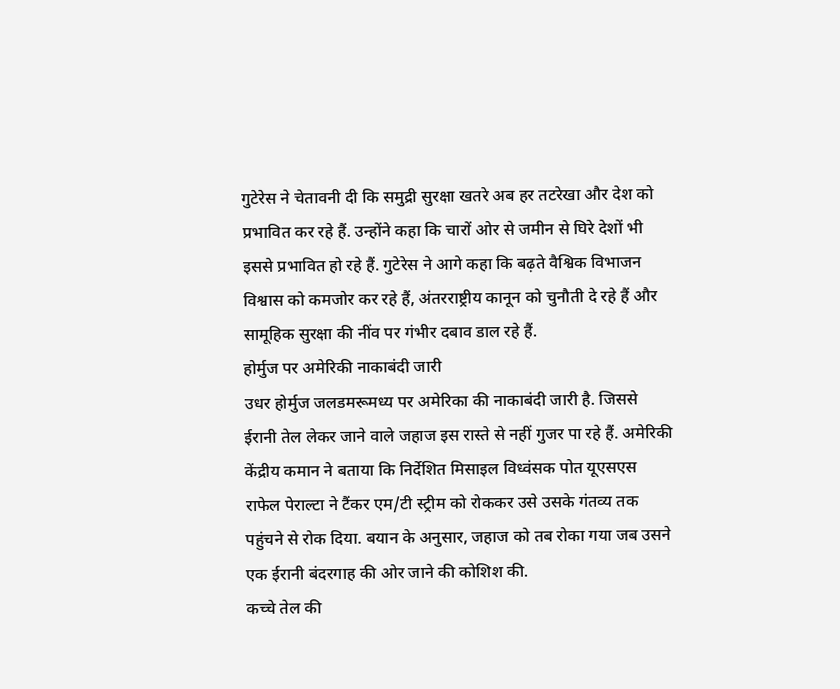गुटेरेस ने चेतावनी दी कि समुद्री सुरक्षा खतरे अब हर तटरेखा और देश को प्रभावित कर रहे हैं. उन्होंने कहा कि चारों ओर से जमीन से घिरे देशों भी इससे प्रभावित हो रहे हैं. गुटेरेस ने आगे कहा कि बढ़ते वैश्विक विभाजन विश्वास को कमजोर कर रहे हैं, अंतरराष्ट्रीय कानून को चुनौती दे रहे हैं और सामूहिक सुरक्षा की नींव पर गंभीर दबाव डाल रहे हैं.
होर्मुज पर अमेरिकी नाकाबंदी जारी
उधर होर्मुज जलडमरूमध्य पर अमेरिका की नाकाबंदी जारी है. जिससे ईरानी तेल लेकर जाने वाले जहाज इस रास्ते से नहीं गुजर पा रहे हैं. अमेरिकी केंद्रीय कमान ने बताया कि निर्देशित मिसाइल विध्वंसक पोत यूएसएस राफेल पेराल्टा ने टैंकर एम/टी स्ट्रीम को रोककर उसे उसके गंतव्य तक पहुंचने से रोक दिया. बयान के अनुसार, जहाज को तब रोका गया जब उसने एक ईरानी बंदरगाह की ओर जाने की कोशिश की.
कच्चे तेल की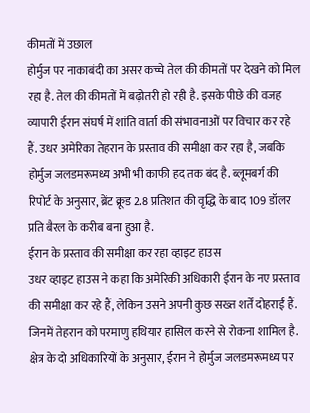कीमतों में उछाल
होर्मुज पर नाकाबंदी का असर कच्चे तेल की कीमतों पर देखने को मिल रहा है. तेल की कीमतों में बढ़ोतरी हो रही है. इसके पीछे की वजह व्यापारी ईरान संघर्ष में शांति वार्ता की संभावनाओं पर विचार कर रहे हैं. उधर अमेरिका तेहरान के प्रस्ताव की समीक्षा कर रहा है, जबकि होर्मुज जलडमरूमध्य अभी भी काफी हद तक बंद है. ब्लूमबर्ग की रिपोर्ट के अनुसार, ब्रेंट क्रूड 2.8 प्रतिशत की वृद्धि के बाद 109 डॉलर प्रति बैरल के करीब बना हुआ है.
ईरान के प्रस्ताव की समीक्षा कर रहा व्हाइट हाउस
उधर व्हाइट हाउस ने कहा कि अमेरिकी अधिकारी ईरान के नए प्रस्ताव की समीक्षा कर रहे हैं, लेकिन उसने अपनी कुछ सख्त शर्तें दोहराईं हैं. जिनमें तेहरान को परमाणु हथियार हासिल करने से रोकना शामिल है. क्षेत्र के दो अधिकारियों के अनुसार, ईरान ने होर्मुज जलडमरूमध्य पर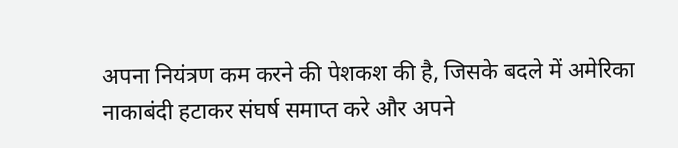अपना नियंत्रण कम करने की पेशकश की है, जिसके बदले में अमेरिका नाकाबंदी हटाकर संघर्ष समाप्त करे और अपने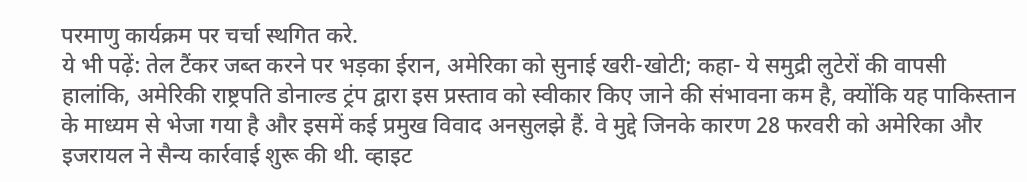परमाणु कार्यक्रम पर चर्चा स्थगित करे.
ये भी पढ़ें: तेल टैंकर जब्त करने पर भड़का ईरान, अमेरिका को सुनाई खरी-खोटी; कहा- ये समुद्री लुटेरों की वापसी
हालांकि, अमेरिकी राष्ट्रपति डोनाल्ड ट्रंप द्वारा इस प्रस्ताव को स्वीकार किए जाने की संभावना कम है, क्योंकि यह पाकिस्तान के माध्यम से भेजा गया है और इसमें कई प्रमुख विवाद अनसुलझे हैं. वे मुद्दे जिनके कारण 28 फरवरी को अमेरिका और इजरायल ने सैन्य कार्रवाई शुरू की थी. व्हाइट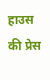हाउस की प्रेस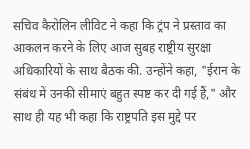सचिव कैरोलिन लीविट ने कहा कि ट्रंप ने प्रस्ताव का आकलन करने के लिए आज सुबह राष्ट्रीय सुरक्षा अधिकारियों के साथ बैठक की. उन्होंने कहा, "ईरान के संबंध में उनकी सीमाएं बहुत स्पष्ट कर दी गई हैं," और साथ ही यह भी कहा कि राष्ट्रपति इस मुद्दे पर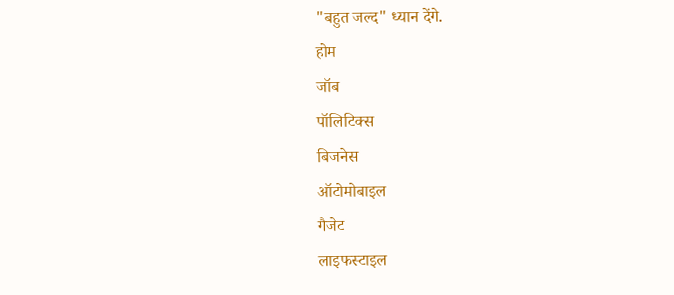"बहुत जल्द" ध्यान देंगे.
होम
जॉब
पॉलिटिक्स
बिजनेस
ऑटोमोबाइल
गैजेट
लाइफस्टाइल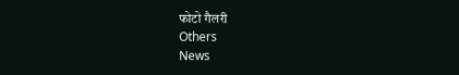फोटो गैलरी
Others
News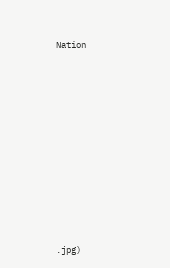Nation














.jpg)